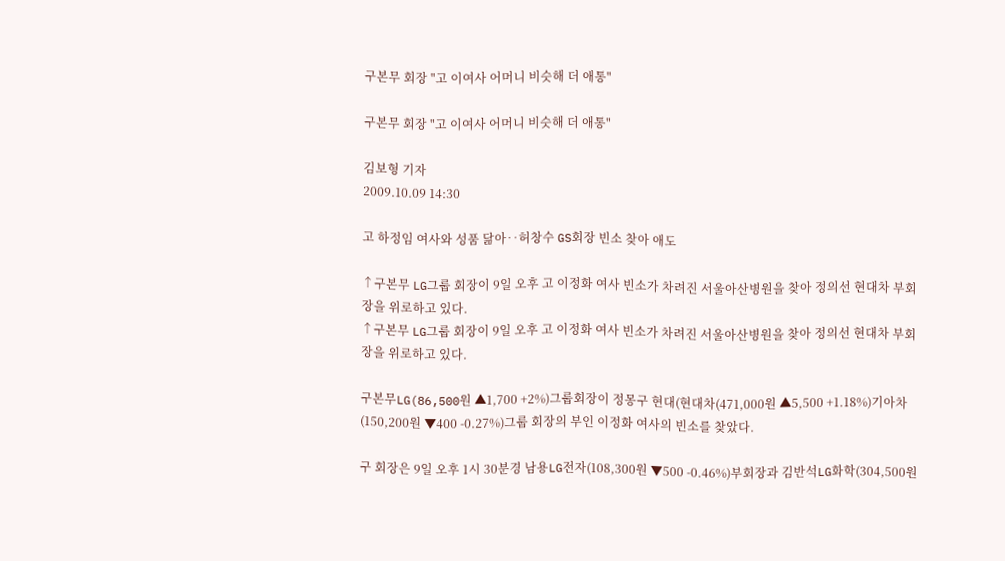구본무 회장 "고 이여사 어머니 비슷해 더 애통"

구본무 회장 "고 이여사 어머니 비슷해 더 애통"

김보형 기자
2009.10.09 14:30

고 하정임 여사와 성품 닮아‥허창수 GS회장 빈소 찾아 애도

↑구본무 LG그룹 회장이 9일 오후 고 이정화 여사 빈소가 차려진 서울아산병원을 찾아 정의선 현대차 부회장을 위로하고 있다.
↑구본무 LG그룹 회장이 9일 오후 고 이정화 여사 빈소가 차려진 서울아산병원을 찾아 정의선 현대차 부회장을 위로하고 있다.

구본무LG(86,500원 ▲1,700 +2%)그룹회장이 정몽구 현대(현대차(471,000원 ▲5,500 +1.18%)기아차(150,200원 ▼400 -0.27%)그룹 회장의 부인 이정화 여사의 빈소를 찾았다.

구 회장은 9일 오후 1시 30분경 남용LG전자(108,300원 ▼500 -0.46%)부회장과 김반석LG화학(304,500원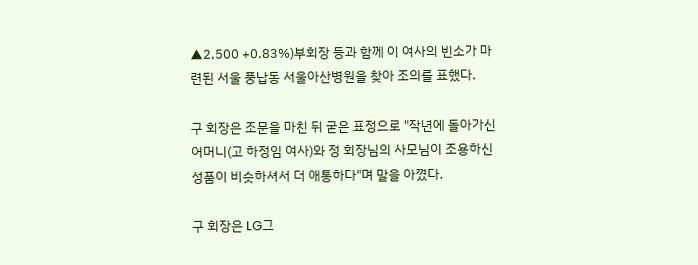▲2,500 +0.83%)부회장 등과 함께 이 여사의 빈소가 마련된 서울 풍납동 서울아산병원을 찾아 조의를 표했다.

구 회장은 조문을 마친 뒤 굳은 표정으로 "작년에 돌아가신 어머니(고 하정임 여사)와 정 회장님의 사모님이 조용하신 성품이 비슷하셔서 더 애통하다"며 말을 아꼈다.

구 회장은 LG그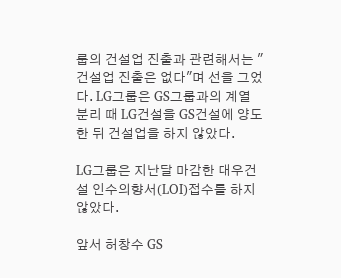룹의 건설업 진출과 관련해서는 "건설업 진출은 없다"며 선을 그었다. LG그룹은 GS그룹과의 계열분리 때 LG건설을 GS건설에 양도한 뒤 건설업을 하지 않았다.

LG그룹은 지난달 마감한 대우건설 인수의향서(LOI)접수를 하지 않았다.

앞서 허창수 GS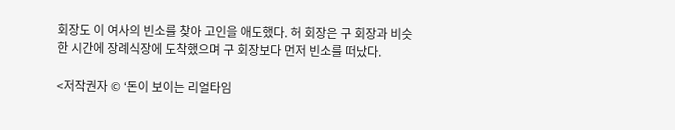회장도 이 여사의 빈소를 찾아 고인을 애도했다. 허 회장은 구 회장과 비슷한 시간에 장례식장에 도착했으며 구 회장보다 먼저 빈소를 떠났다.

<저작권자 © ‘돈이 보이는 리얼타임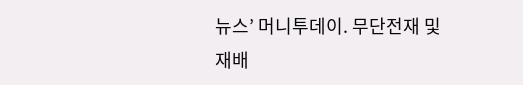뉴스’ 머니투데이. 무단전재 및 재배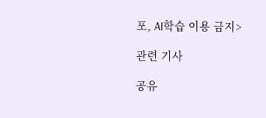포, AI학습 이용 금지>

관련 기사

공유